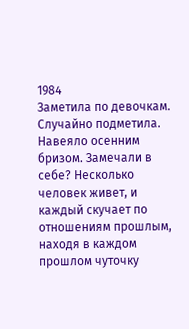1984
Заметила по девочкам. Случайно подметила. Навеяло осенним бризом. Замечали в себе? Несколько человек живет, и каждый скучает по отношениям прошлым, находя в каждом прошлом чуточку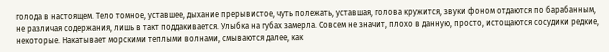голода в настоящем. Тело томное, уставшее, дыхание прерывистое, чуть полежать, уставшая, голова кружится, звуки фоном отдаются по барабанным, не различая содержания, лишь в такт поддакивается. Улыбка на губах замерла. Совсем не значит, плохо в данную, просто, истощаются сосудики редкие, некоторые. Накатывает морскими теплыми волнами, смываются далее, как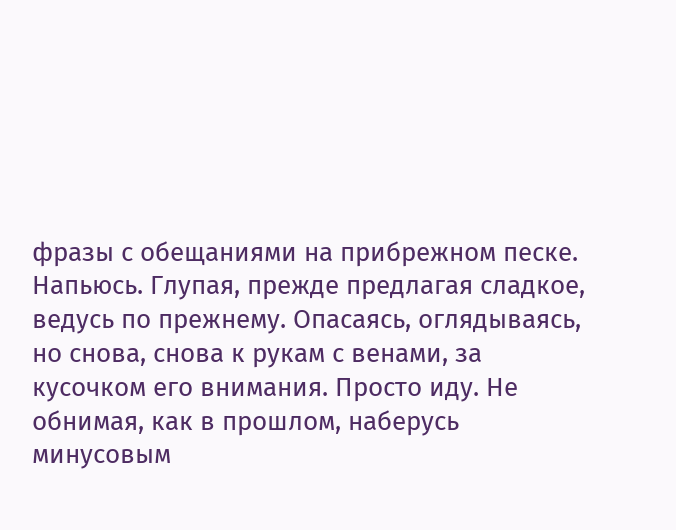фразы с обещаниями на прибрежном песке. Напьюсь. Глупая, прежде предлагая сладкое, ведусь по прежнему. Опасаясь, оглядываясь, но снова, снова к рукам с венами, за кусочком его внимания. Просто иду. Не обнимая, как в прошлом, наберусь минусовым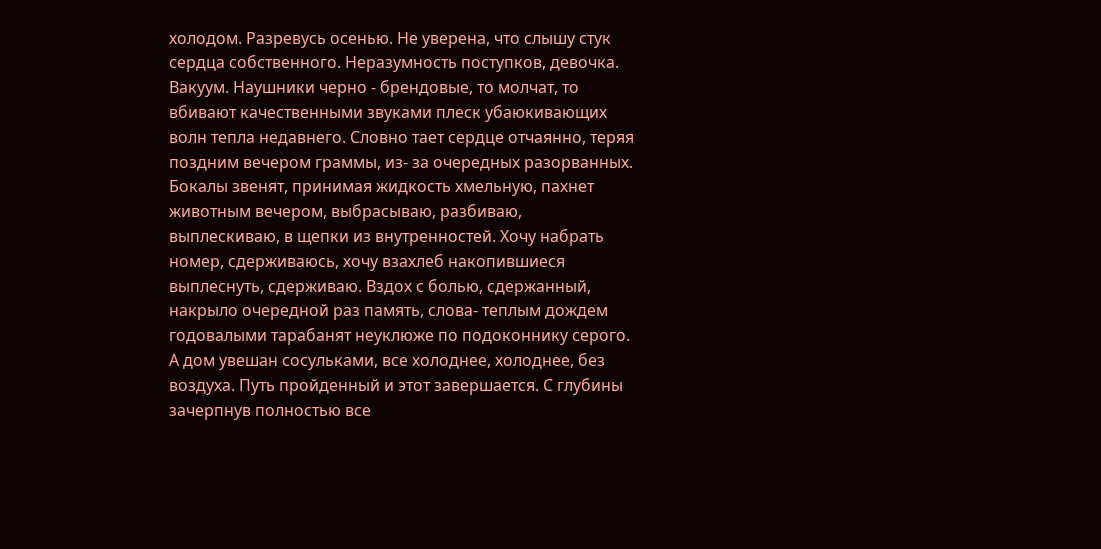холодом. Разревусь осенью. Не уверена, что слышу стук сердца собственного. Неразумность поступков, девочка. Вакуум. Наушники черно - брендовые, то молчат, то вбивают качественными звуками плеск убаюкивающих волн тепла недавнего. Словно тает сердце отчаянно, теряя поздним вечером граммы, из- за очередных разорванных. Бокалы звенят, принимая жидкость хмельную, пахнет животным вечером, выбрасываю, разбиваю, выплескиваю, в щепки из внутренностей. Хочу набрать номер, сдерживаюсь, хочу взахлеб накопившиеся выплеснуть, сдерживаю. Вздох с болью, сдержанный, накрыло очередной раз память, слова- теплым дождем годовалыми тарабанят неуклюже по подоконнику серого. А дом увешан сосульками, все холоднее, холоднее, без воздуха. Путь пройденный и этот завершается. С глубины зачерпнув полностью все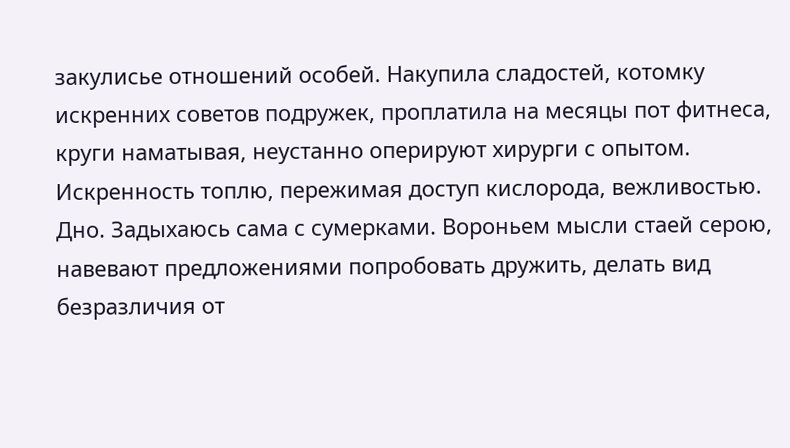закулисье отношений особей. Накупила сладостей, котомку искренних советов подружек, проплатила на месяцы пот фитнеса, круги наматывая, неустанно оперируют хирурги с опытом. Искренность топлю, пережимая доступ кислорода, вежливостью. Дно. Задыхаюсь сама с сумерками. Вороньем мысли стаей серою, навевают предложениями попробовать дружить, делать вид безразличия от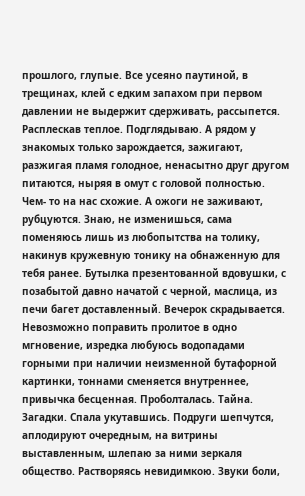прошлого, глупые. Все усеяно паутиной, в трещинах, клей с едким запахом при первом давлении не выдержит сдерживать, рассыпется. Расплескав теплое. Подглядываю. А рядом у знакомых только зарождается, зажигают, разжигая пламя голодное, ненасытно друг другом питаются, ныряя в омут с головой полностью. Чем- то на нас схожие. А ожоги не заживают, рубцуются. Знаю, не изменишься, сама поменяюсь лишь из любопытства на толику, накинув кружевную тонику на обнаженную для тебя ранее. Бутылка презентованной вдовушки, с позабытой давно начатой с черной, маслица, из печи багет доставленный. Вечерок скрадывается. Невозможно поправить пролитое в одно мгновение, изредка любуюсь водопадами горными при наличии неизменной бутафорной картинки, тоннами сменяется внутреннее, привычка бесценная. Проболталась. Тайна. Загадки. Спала укутавшись. Подруги шепчутся, аплодируют очередным, на витрины выставленным, шлепаю за ними зеркаля общество. Растворяясь невидимкою. Звуки боли,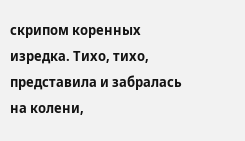скрипом коренных изредка. Тихо, тихо, представила и забралась на колени,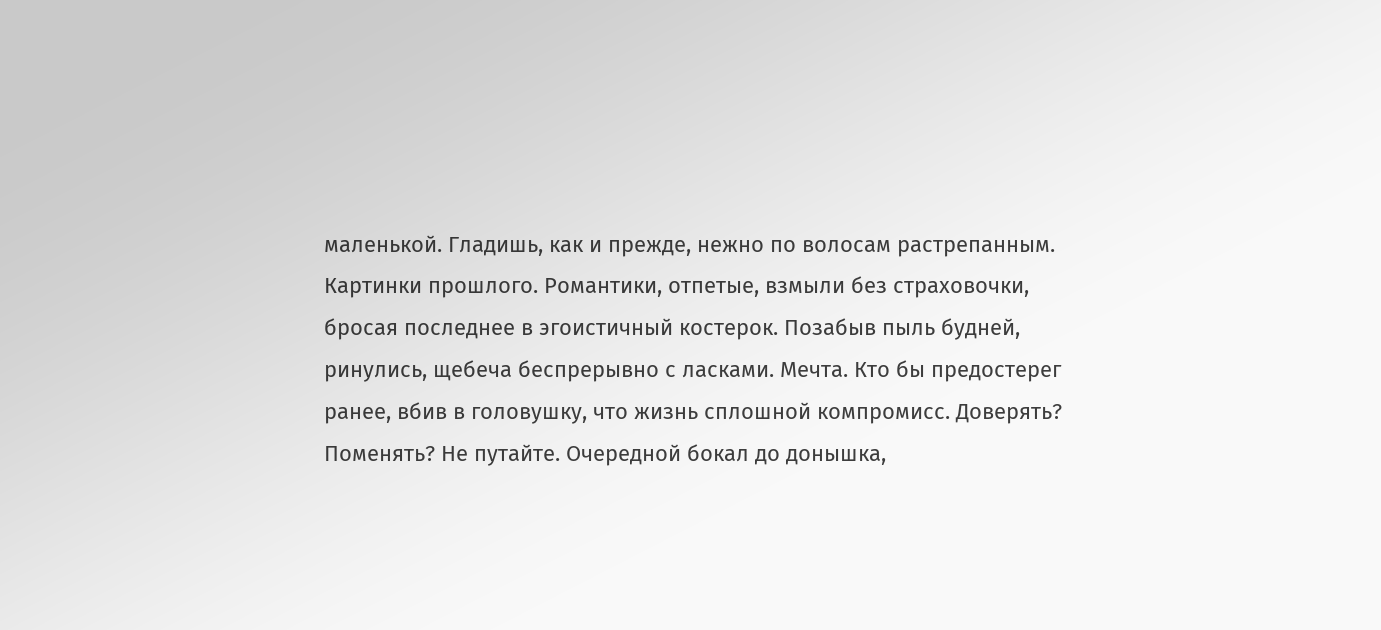маленькой. Гладишь, как и прежде, нежно по волосам растрепанным. Картинки прошлого. Романтики, отпетые, взмыли без страховочки, бросая последнее в эгоистичный костерок. Позабыв пыль будней, ринулись, щебеча беспрерывно с ласками. Мечта. Кто бы предостерег ранее, вбив в головушку, что жизнь сплошной компромисс. Доверять? Поменять? Не путайте. Очередной бокал до донышка,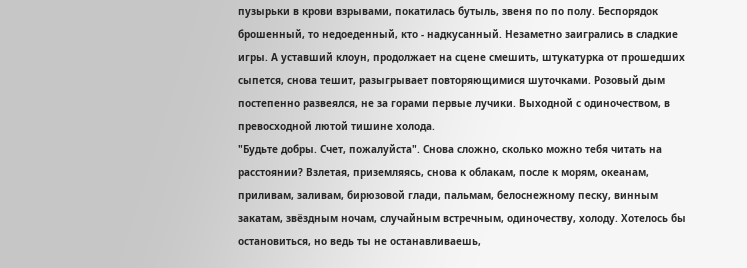пузырьки в крови взрывами, покатилась бутыль, звеня по по полу. Беспорядок брошенный, то недоеденный, кто - надкусанный. Незаметно заигрались в сладкие игры. А уставший клоун, продолжает на сцене смешить, штукатурка от прошедших сыпется, снова тешит, разыгрывает повторяющимися шуточками. Розовый дым постепенно развеялся, не за горами первые лучики. Выходной с одиночеством, в превосходной лютой тишине холода.
"Будьте добры. Счет, пожалуйста". Снова сложно, сколько можно тебя читать на расстоянии? Взлетая, приземляясь, снова к облакам, после к морям, океанам, приливам, заливам, бирюзовой глади, пальмам, белоснежному песку, винным закатам, звёздным ночам, случайным встречным, одиночеству, холоду. Хотелось бы остановиться, но ведь ты не останавливаешь,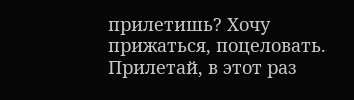прилетишь? Хочу прижаться, поцеловать. Прилетай, в этот раз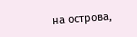на острова,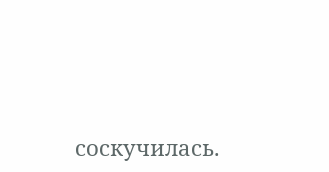соскучилась.